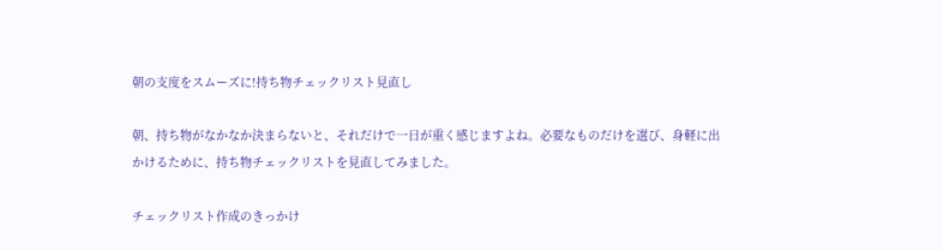朝の支度をスムーズに!持ち物チェックリスト見直し

朝、持ち物がなかなか決まらないと、それだけで一日が重く感じますよね。必要なものだけを選び、身軽に出かけるために、持ち物チェックリストを見直してみました。

チェックリスト作成のきっかけ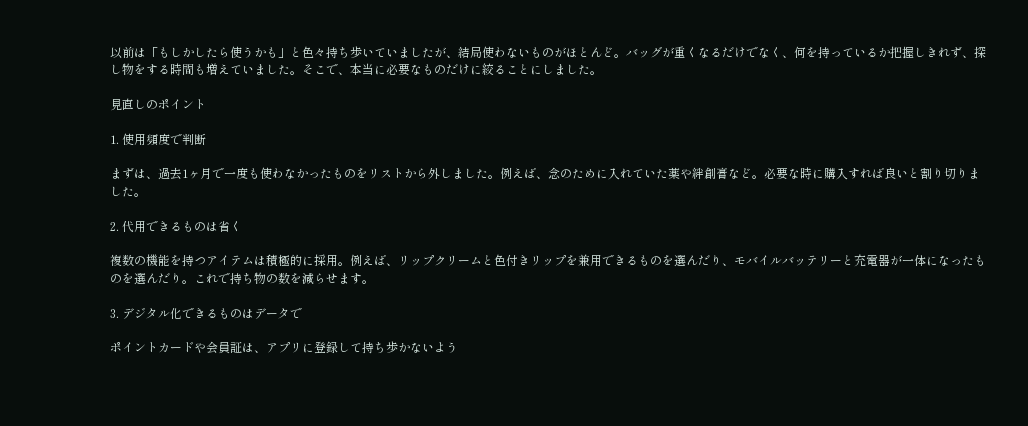以前は「もしかしたら使うかも」と色々持ち歩いていましたが、結局使わないものがほとんど。バッグが重くなるだけでなく、何を持っているか把握しきれず、探し物をする時間も増えていました。そこで、本当に必要なものだけに絞ることにしました。

見直しのポイント

1. 使用頻度で判断

まずは、過去1ヶ月で一度も使わなかったものをリストから外しました。例えば、念のために入れていた薬や絆創膏など。必要な時に購入すれば良いと割り切りました。

2. 代用できるものは省く

複数の機能を持つアイテムは積極的に採用。例えば、リップクリームと色付きリップを兼用できるものを選んだり、モバイルバッテリーと充電器が一体になったものを選んだり。これで持ち物の数を減らせます。

3. デジタル化できるものはデータで

ポイントカードや会員証は、アプリに登録して持ち歩かないよう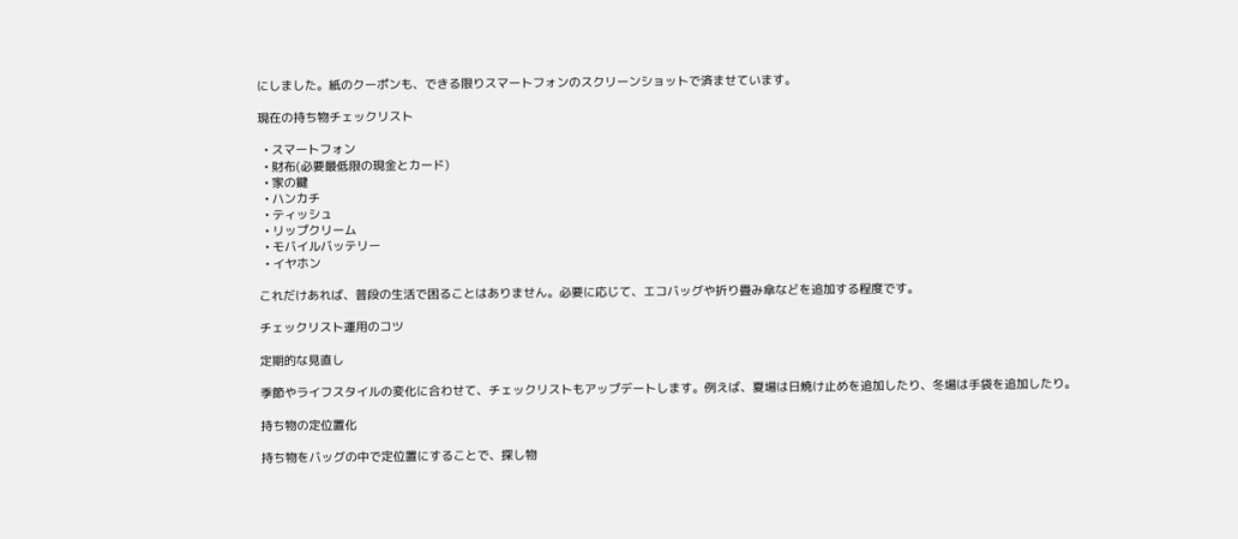にしました。紙のクーポンも、できる限りスマートフォンのスクリーンショットで済ませています。

現在の持ち物チェックリスト

  • スマートフォン
  • 財布(必要最低限の現金とカード)
  • 家の鍵
  • ハンカチ
  • ティッシュ
  • リップクリーム
  • モバイルバッテリー
  • イヤホン

これだけあれば、普段の生活で困ることはありません。必要に応じて、エコバッグや折り畳み傘などを追加する程度です。

チェックリスト運用のコツ

定期的な見直し

季節やライフスタイルの変化に合わせて、チェックリストもアップデートします。例えば、夏場は日焼け止めを追加したり、冬場は手袋を追加したり。

持ち物の定位置化

持ち物をバッグの中で定位置にすることで、探し物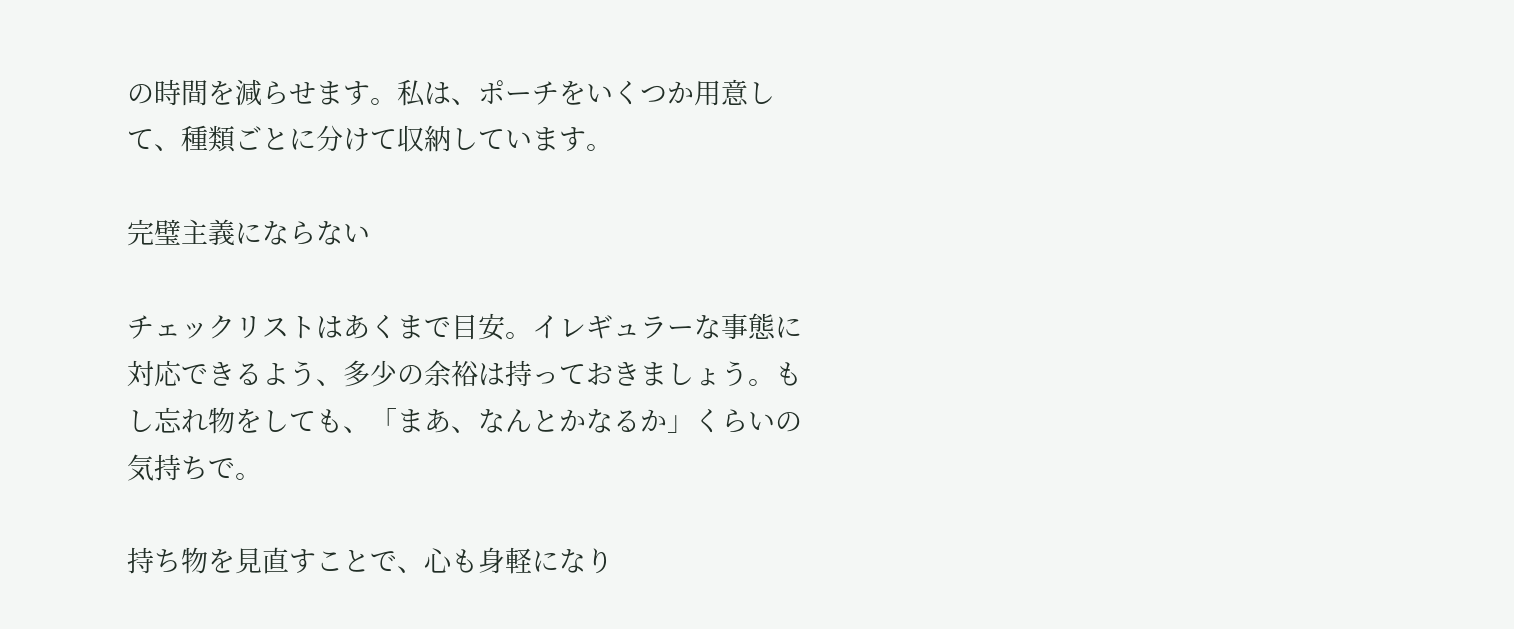の時間を減らせます。私は、ポーチをいくつか用意して、種類ごとに分けて収納しています。

完璧主義にならない

チェックリストはあくまで目安。イレギュラーな事態に対応できるよう、多少の余裕は持っておきましょう。もし忘れ物をしても、「まあ、なんとかなるか」くらいの気持ちで。

持ち物を見直すことで、心も身軽になり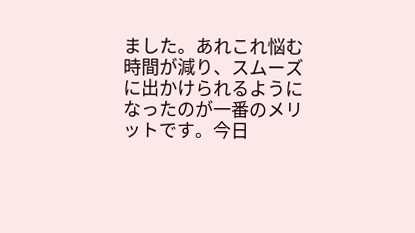ました。あれこれ悩む時間が減り、スムーズに出かけられるようになったのが一番のメリットです。今日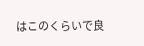はこのくらいで良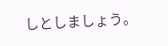しとしましょう。